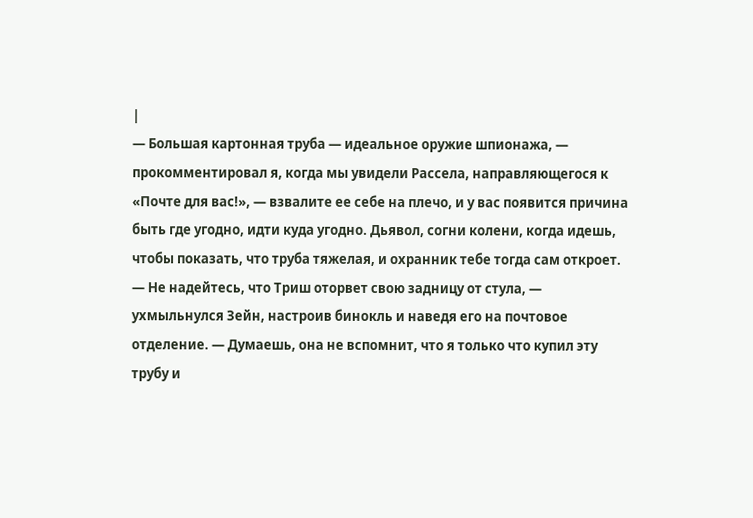|
— Большая картонная труба — идеальное оружие шпионажа, — прокомментировал я, когда мы увидели Рассела, направляющегося к «Почте для вас!», — взвалите ее себе на плечо, и у вас появится причина быть где угодно, идти куда угодно. Дьявол, согни колени, когда идешь, чтобы показать, что труба тяжелая, и охранник тебе тогда сам откроет.
— Не надейтесь, что Триш оторвет свою задницу от стула, — ухмыльнулся Зейн, настроив бинокль и наведя его на почтовое отделение. — Думаешь, она не вспомнит, что я только что купил эту трубу и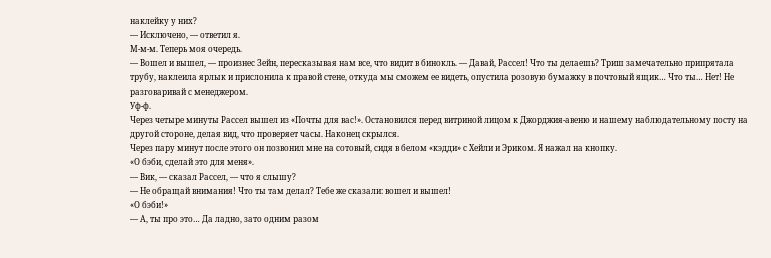наклейку у них?
— Исключено, — ответил я.
М-м-м. Теперь моя очередь.
— Вошел и вышел, — произнес Зейн, пересказывая нам все, что видит в бинокль. — Давай, Рассел! Что ты делаешь? Триш замечательно припрятала трубу, наклеила ярлык и прислонила к правой стене, откуда мы сможем ее видеть, опустила розовую бумажку в почтовый ящик… Что ты… Нет! Не разговаривай с менеджером.
Уф-ф.
Через четыре минуты Рассел вышел из «Почты для вас!». Остановился перед витриной лицом к Джорджия-авеню и нашему наблюдательному посту на другой стороне, делая вид, что проверяет часы. Наконец скрылся.
Через пару минут после этого он позвонил мне на сотовый, сидя в белом «кэдди» с Хейли и Эриком. Я нажал на кнопку.
«О бэби, сделай это для меня».
— Вик, — сказал Рассел, — что я слышу?
— Не обращай внимания! Что ты там делал? Тебе же сказали: вошел и вышел!
«О бэби!»
— А, ты про это… Да ладно, зато одним разом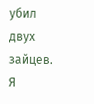убил двух зайцев. Я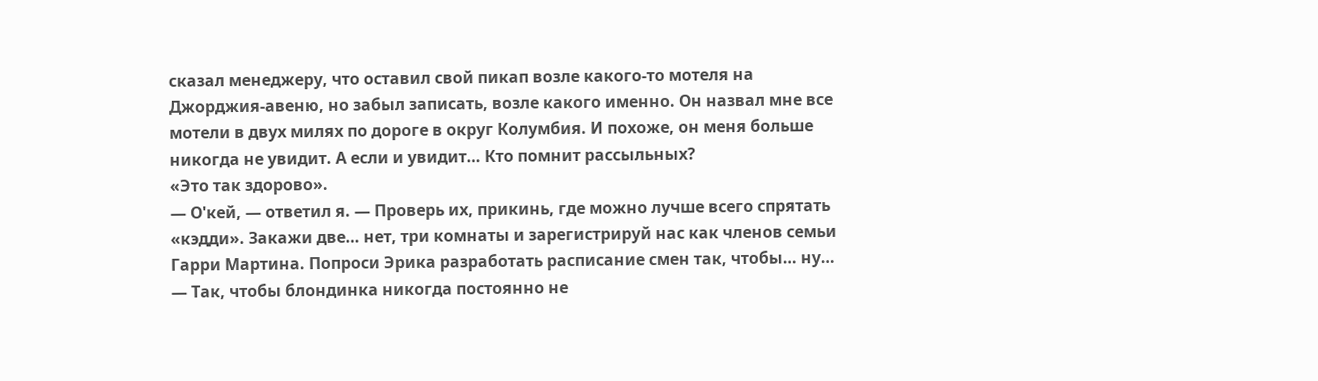сказал менеджеру, что оставил свой пикап возле какого-то мотеля на Джорджия-авеню, но забыл записать, возле какого именно. Он назвал мне все мотели в двух милях по дороге в округ Колумбия. И похоже, он меня больше никогда не увидит. А если и увидит… Кто помнит рассыльных?
«Это так здорово».
— О'кей, — ответил я. — Проверь их, прикинь, где можно лучше всего спрятать «кэдди». Закажи две… нет, три комнаты и зарегистрируй нас как членов семьи Гарри Мартина. Попроси Эрика разработать расписание смен так, чтобы… ну…
— Так, чтобы блондинка никогда постоянно не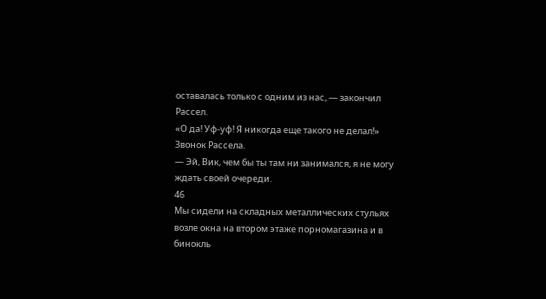оставалась только с одним из нас, — закончил Рассел.
«О да! Уф-уф! Я никогда еще такого не делал!»
Звонок Рассела.
— Эй, Вик, чем бы ты там ни занимался, я не могу ждать своей очереди.
46
Мы сидели на складных металлических стульях возле окна на втором этаже порномагазина и в бинокль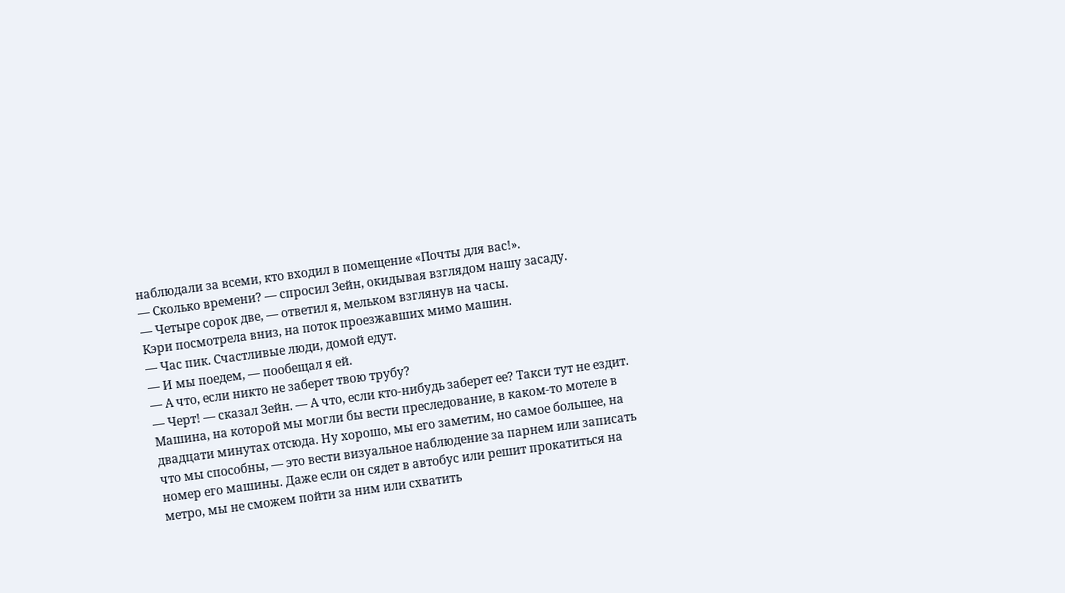наблюдали за всеми, кто входил в помещение «Почты для вас!».
— Сколько времени? — спросил Зейн, окидывая взглядом нашу засаду.
— Четыре сорок две, — ответил я, мельком взглянув на часы.
Кэри посмотрела вниз, на поток проезжавших мимо машин.
— Час пик. Счастливые люди, домой едут.
— И мы поедем, — пообещал я ей.
— А что, если никто не заберет твою трубу?
— Черт! — сказал Зейн. — А что, если кто-нибудь заберет ее? Такси тут не ездит. Машина, на которой мы могли бы вести преследование, в каком-то мотеле в двадцати минутах отсюда. Ну хорошо, мы его заметим, но самое большее, на что мы способны, — это вести визуальное наблюдение за парнем или записать номер его машины. Даже если он сядет в автобус или решит прокатиться на метро, мы не сможем пойти за ним или схватить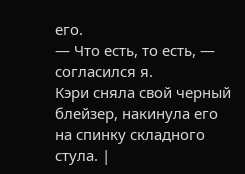его.
— Что есть, то есть, — согласился я.
Кэри сняла свой черный блейзер, накинула его на спинку складного стула. |